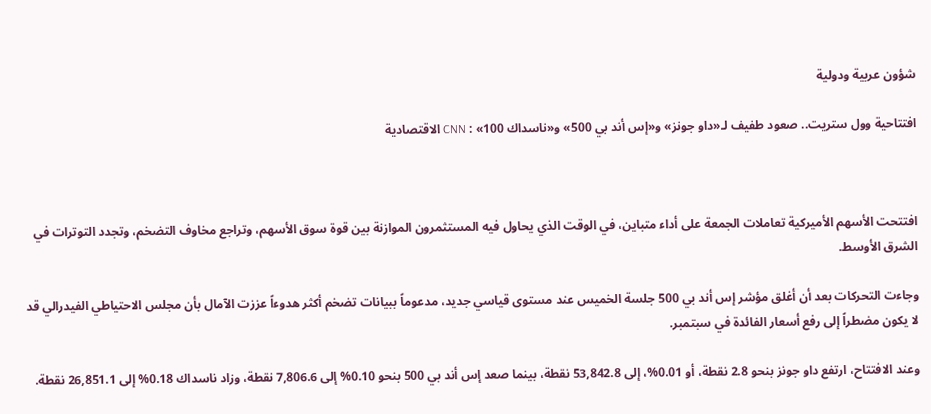شؤون عربية ودولية

افتتاحية وول ستريت.. صعود طفيف لـ«داو جونز» و«إس أند بي 500» و«ناسداك 100» : CNN الاقتصادية



افتتحت الأسهم الأميركية تعاملات الجمعة على أداء متباين، في الوقت الذي يحاول فيه المستثمرون الموازنة بين قوة سوق الأسهم، وتراجع مخاوف التضخم، وتجدد التوترات في الشرق الأوسط.

وجاءت التحركات بعد أن أغلق مؤشر إس أند بي 500 جلسة الخميس عند مستوى قياسي جديد، مدعوماً ببيانات تضخم أكثر هدوءاً عززت الآمال بأن مجلس الاحتياطي الفيدرالي قد لا يكون مضطراً إلى رفع أسعار الفائدة في سبتمبر.

وعند الافتتاح، ارتفع داو جونز بنحو 2.8 نقطة، أو 0.01%، إلى 53,842.8 نقطة، بينما صعد إس أند بي 500 بنحو 0.10% إلى 7,806.6 نقطة، وزاد ناسداك 0.18% إلى 26,851.1 نقطة.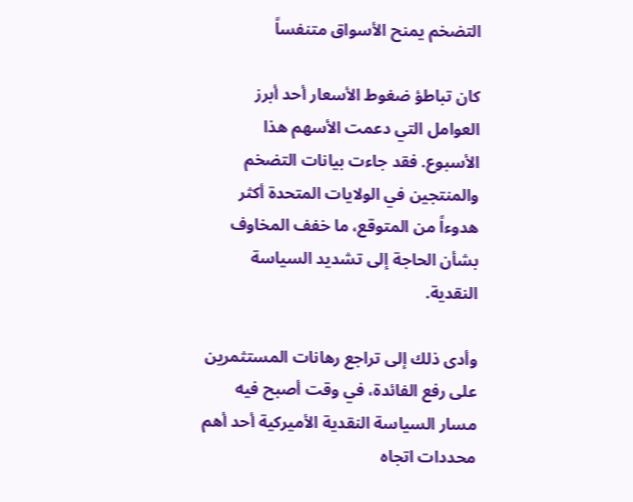التضخم يمنح الأسواق متنفساً

كان تباطؤ ضغوط الأسعار أحد أبرز العوامل التي دعمت الأسهم هذا الأسبوع. فقد جاءت بيانات التضخم والمنتجين في الولايات المتحدة أكثر هدوءاً من المتوقع، ما خفف المخاوف بشأن الحاجة إلى تشديد السياسة النقدية.

وأدى ذلك إلى تراجع رهانات المستثمرين على رفع الفائدة، في وقت أصبح فيه مسار السياسة النقدية الأميركية أحد أهم محددات اتجاه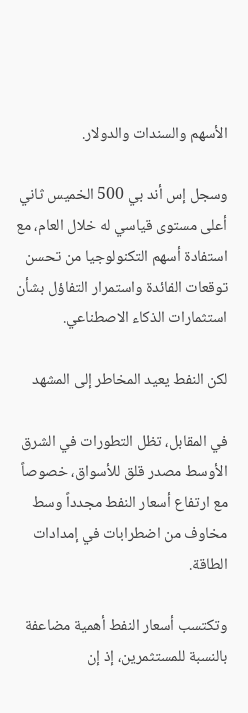الأسهم والسندات والدولار.

وسجل إس أند بي 500 الخميس ثاني أعلى مستوى قياسي له خلال العام، مع استفادة أسهم التكنولوجيا من تحسن توقعات الفائدة واستمرار التفاؤل بشأن استثمارات الذكاء الاصطناعي.

لكن النفط يعيد المخاطر إلى المشهد

في المقابل، تظل التطورات في الشرق الأوسط مصدر قلق للأسواق، خصوصاً مع ارتفاع أسعار النفط مجدداً وسط مخاوف من اضطرابات في إمدادات الطاقة.

وتكتسب أسعار النفط أهمية مضاعفة بالنسبة للمستثمرين، إذ إن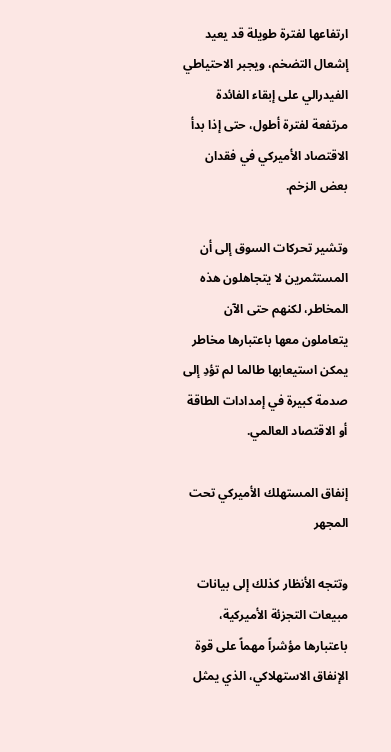ارتفاعها لفترة طويلة قد يعيد إشعال التضخم، ويجبر الاحتياطي الفيدرالي على إبقاء الفائدة مرتفعة لفترة أطول، حتى إذا بدأ الاقتصاد الأميركي في فقدان بعض الزخم.

وتشير تحركات السوق إلى أن المستثمرين لا يتجاهلون هذه المخاطر، لكنهم حتى الآن يتعاملون معها باعتبارها مخاطر يمكن استيعابها طالما لم تؤدِ إلى صدمة كبيرة في إمدادات الطاقة أو الاقتصاد العالمي.

إنفاق المستهلك الأميركي تحت المجهر

وتتجه الأنظار كذلك إلى بيانات مبيعات التجزئة الأميركية، باعتبارها مؤشراً مهماً على قوة الإنفاق الاستهلاكي، الذي يمثل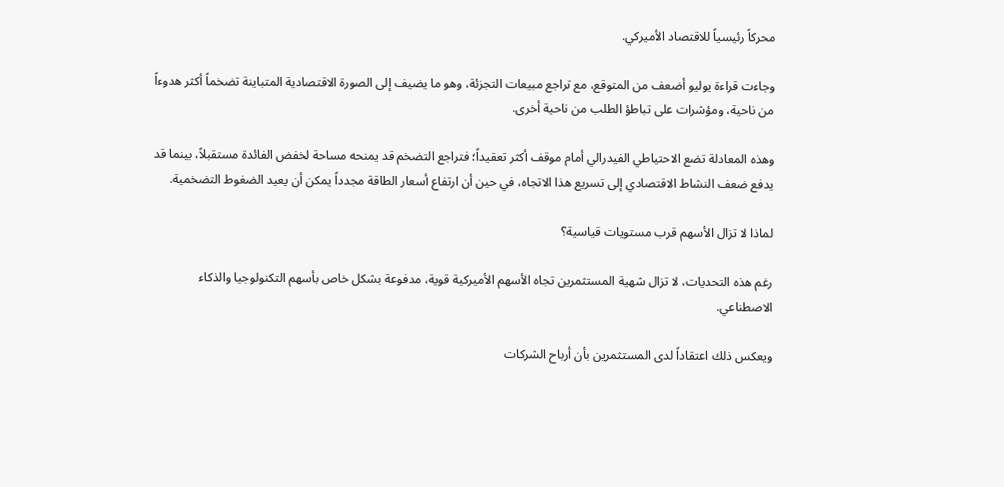محركاً رئيسياً للاقتصاد الأميركي.

وجاءت قراءة يوليو أضعف من المتوقع، مع تراجع مبيعات التجزئة، وهو ما يضيف إلى الصورة الاقتصادية المتباينة تضخماً أكثر هدوءاً من ناحية، ومؤشرات على تباطؤ الطلب من ناحية أخرى.

وهذه المعادلة تضع الاحتياطي الفيدرالي أمام موقف أكثر تعقيداً؛ فتراجع التضخم قد يمنحه مساحة لخفض الفائدة مستقبلاً، بينما قد يدفع ضعف النشاط الاقتصادي إلى تسريع هذا الاتجاه، في حين أن ارتفاع أسعار الطاقة مجدداً يمكن أن يعيد الضغوط التضخمية.

لماذا لا تزال الأسهم قرب مستويات قياسية؟

رغم هذه التحديات، لا تزال شهية المستثمرين تجاه الأسهم الأميركية قوية، مدفوعة بشكل خاص بأسهم التكنولوجيا والذكاء الاصطناعي.

ويعكس ذلك اعتقاداً لدى المستثمرين بأن أرباح الشركات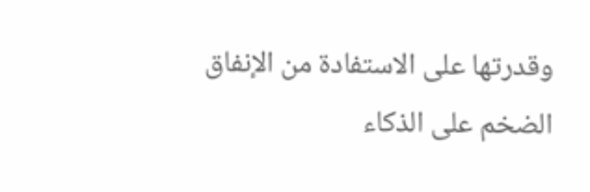وقدرتها على الاستفادة من الإنفاق الضخم على الذكاء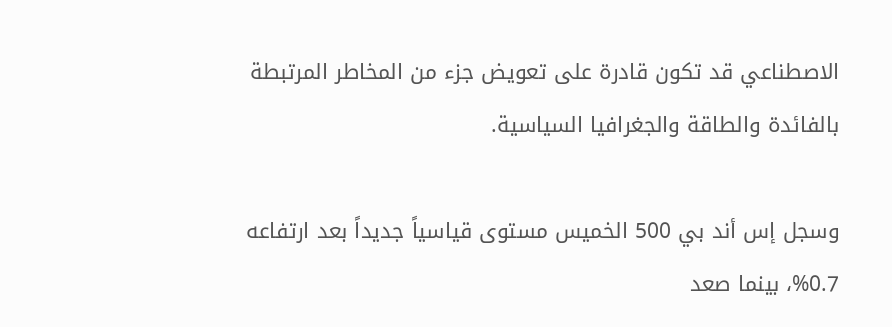الاصطناعي قد تكون قادرة على تعويض جزء من المخاطر المرتبطة بالفائدة والطاقة والجغرافيا السياسية.

وسجل إس أند بي 500 الخميس مستوى قياسياً جديداً بعد ارتفاعه 0.7%، بينما صعد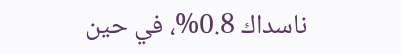ناسداك 0.8%، في حين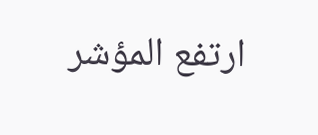ارتفع المؤشر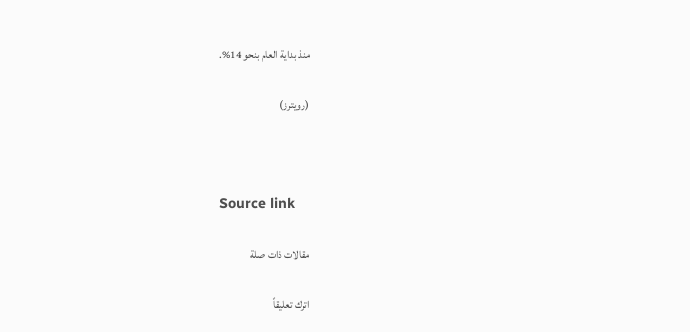منذ بداية العام بنحو 14%.

(رويترز)



Source link

مقالات ذات صلة

اترك تعليقاً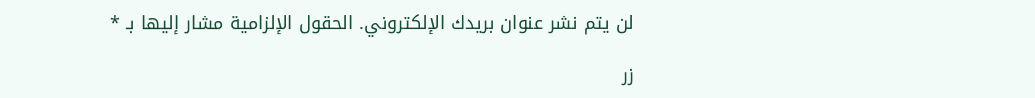لن يتم نشر عنوان بريدك الإلكتروني. الحقول الإلزامية مشار إليها بـ *

زر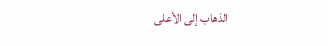الذهاب إلى الأعلى